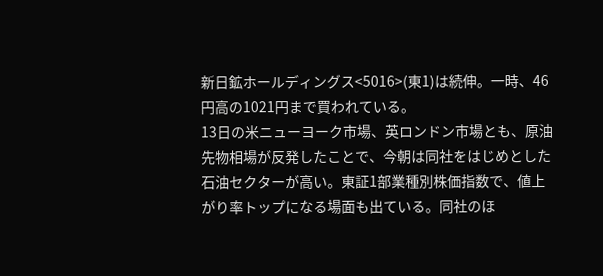新日鉱ホールディングス<5016>(東1)は続伸。一時、46円高の1021円まで買われている。
13日の米ニューヨーク市場、英ロンドン市場とも、原油先物相場が反発したことで、今朝は同社をはじめとした石油セクターが高い。東証1部業種別株価指数で、値上がり率トップになる場面も出ている。同社のほ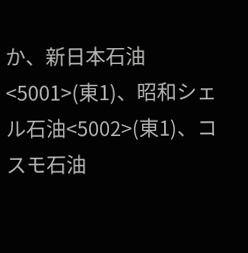か、新日本石油<5001>(東1)、昭和シェル石油<5002>(東1)、コスモ石油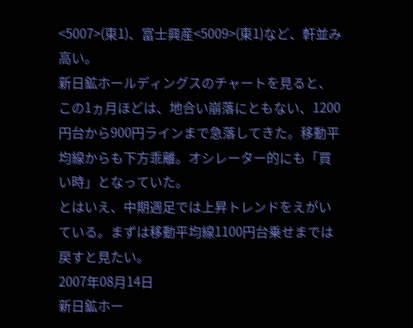<5007>(東1)、富士興産<5009>(東1)など、軒並み高い。
新日鉱ホールディングスのチャートを見ると、この1ヵ月ほどは、地合い崩落にともない、1200円台から900円ラインまで急落してきた。移動平均線からも下方乖離。オシレーター的にも「買い時」となっていた。
とはいえ、中期週足では上昇トレンドをえがいている。まずは移動平均線1100円台乗せまでは戻すと見たい。
2007年08月14日
新日鉱ホー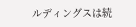ルディングスは続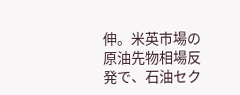伸。米英市場の原油先物相場反発で、石油セク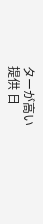ターが高い
提供 日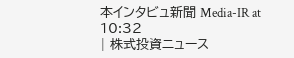本インタビュ新聞 Media-IR at 10:32
| 株式投資ニュース